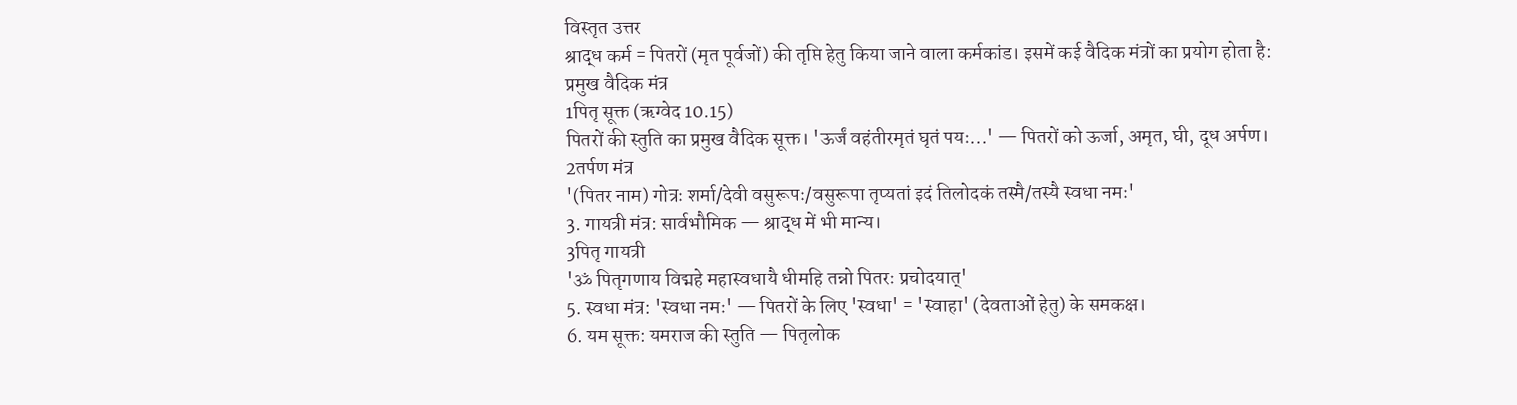विस्तृत उत्तर
श्राद्ध कर्म = पितरों (मृत पूर्वजों) की तृप्ति हेतु किया जाने वाला कर्मकांड। इसमें कई वैदिक मंत्रों का प्रयोग होता है:
प्रमुख वैदिक मंत्र
1पितृ सूक्त (ऋग्वेद 10.15)
पितरों की स्तुति का प्रमुख वैदिक सूक्त। 'ऊर्जं वहंतीरमृतं घृतं पयः...' — पितरों को ऊर्जा, अमृत, घी, दूध अर्पण।
2तर्पण मंत्र
'(पितर नाम) गोत्रः शर्मा/देवी वसुरूपः/वसुरूपा तृप्यतां इदं तिलोदकं तस्मै/तस्यै स्वधा नमः'
3. गायत्री मंत्र: सार्वभौमिक — श्राद्ध में भी मान्य।
3पितृ गायत्री
'ॐ पितृगणाय विद्महे महास्वधायै धीमहि तन्नो पितरः प्रचोदयात्'
5. स्वधा मंत्र: 'स्वधा नमः' — पितरों के लिए 'स्वधा' = 'स्वाहा' (देवताओं हेतु) के समकक्ष।
6. यम सूक्त: यमराज की स्तुति — पितृलोक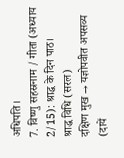अधिपति।
7. विष्णु सहस्रनाम / गीता (अध्याय 2/15): श्राद्ध के दिन पाठ।
श्राद्ध विधि (सरल)
दक्षिण मुख → यज्ञोपवीत अपसव्य (दायें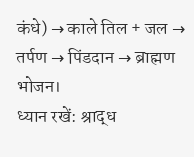कंधे) → काले तिल + जल → तर्पण → पिंडदान → ब्राह्मण भोजन।
ध्यान रखें: श्राद्ध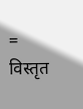= विस्तृत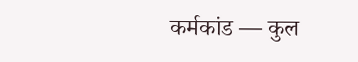कर्मकांड — कुल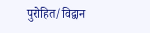पुरोहित/विद्वान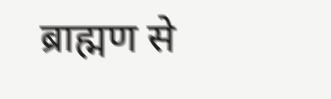ब्राह्मण से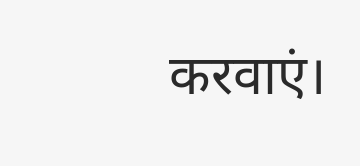करवाएं।